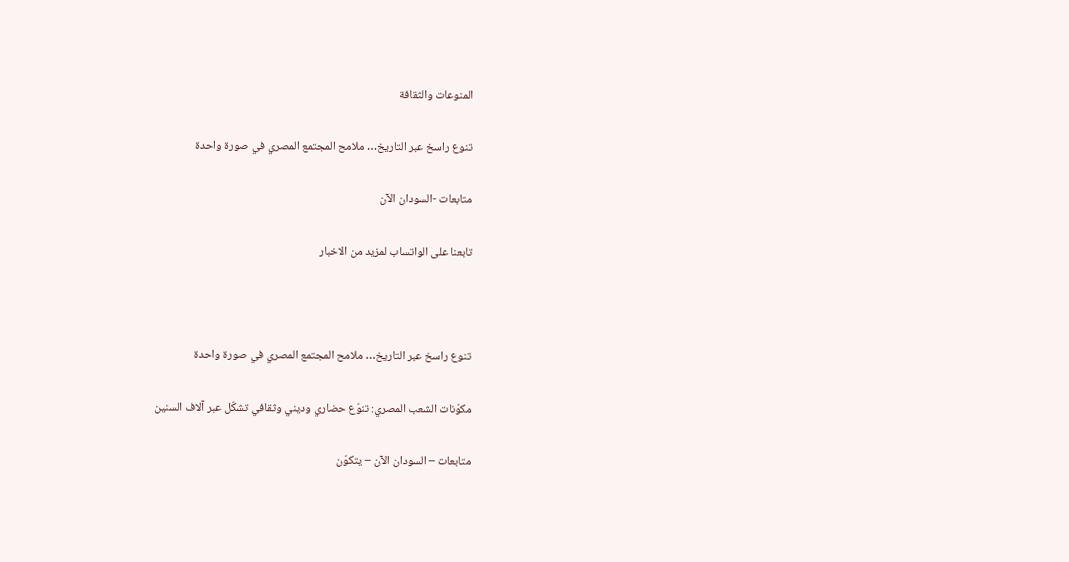المنوعات والثقافة

تنوع راسخ عبر التاريخ… ملامح المجتمع المصري في صورة واحدة

متابعات -السودان الآن

تابعنا على الواتساب لمزيد من الاخبار



تنوع راسخ عبر التاريخ… ملامح المجتمع المصري في صورة واحدة

مكوّنات الشعب المصري: تنوّع حضاري وديني وثقافي تشكّل عبر آلاف السنين

متابعات – السودان الآن – يتكوّن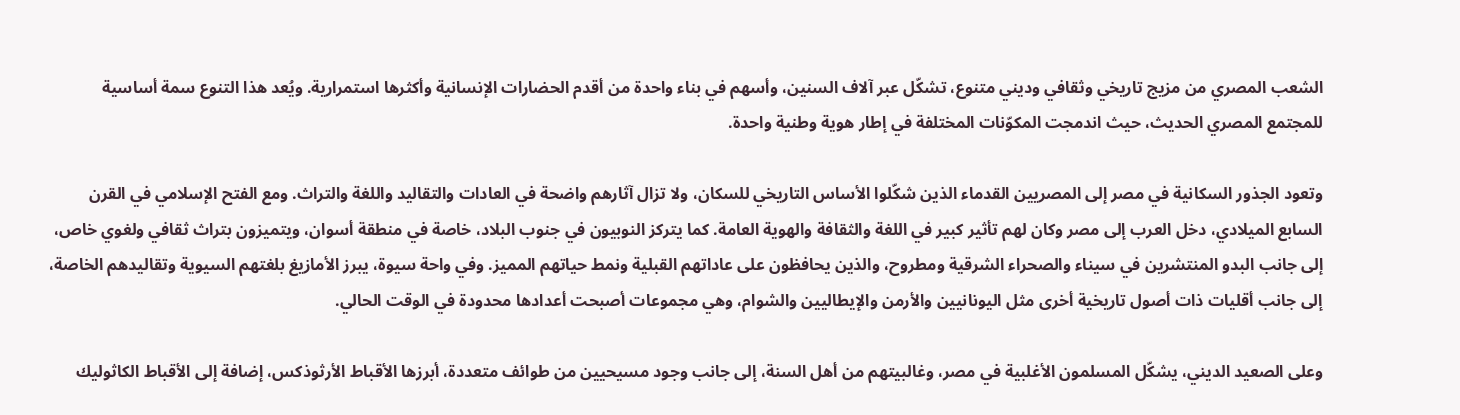الشعب المصري من مزيج تاريخي وثقافي وديني متنوع، تشكّل عبر آلاف السنين، وأسهم في بناء واحدة من أقدم الحضارات الإنسانية وأكثرها استمرارية. ويُعد هذا التنوع سمة أساسية للمجتمع المصري الحديث، حيث اندمجت المكوّنات المختلفة في إطار هوية وطنية واحدة.

وتعود الجذور السكانية في مصر إلى المصريين القدماء الذين شكّلوا الأساس التاريخي للسكان، ولا تزال آثارهم واضحة في العادات والتقاليد واللغة والتراث. ومع الفتح الإسلامي في القرن السابع الميلادي، دخل العرب إلى مصر وكان لهم تأثير كبير في اللغة والثقافة والهوية العامة. كما يتركز النوبيون في جنوب البلاد، خاصة في منطقة أسوان، ويتميزون بتراث ثقافي ولغوي خاص، إلى جانب البدو المنتشرين في سيناء والصحراء الشرقية ومطروح، والذين يحافظون على عاداتهم القبلية ونمط حياتهم المميز. وفي واحة سيوة، يبرز الأمازيغ بلغتهم السيوية وتقاليدهم الخاصة، إلى جانب أقليات ذات أصول تاريخية أخرى مثل اليونانيين والأرمن والإيطاليين والشوام، وهي مجموعات أصبحت أعدادها محدودة في الوقت الحالي.

وعلى الصعيد الديني، يشكّل المسلمون الأغلبية في مصر، وغالبيتهم من أهل السنة، إلى جانب وجود مسيحيين من طوائف متعددة، أبرزها الأقباط الأرثوذكس، إضافة إلى الأقباط الكاثوليك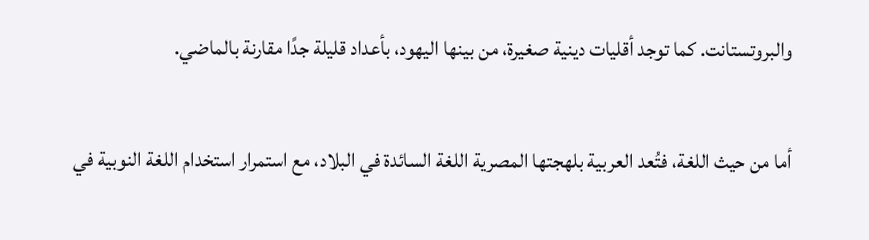والبروتستانت. كما توجد أقليات دينية صغيرة، من بينها اليهود، بأعداد قليلة جدًا مقارنة بالماضي.

أما من حيث اللغة، فتُعد العربية بلهجتها المصرية اللغة السائدة في البلاد، مع استمرار استخدام اللغة النوبية في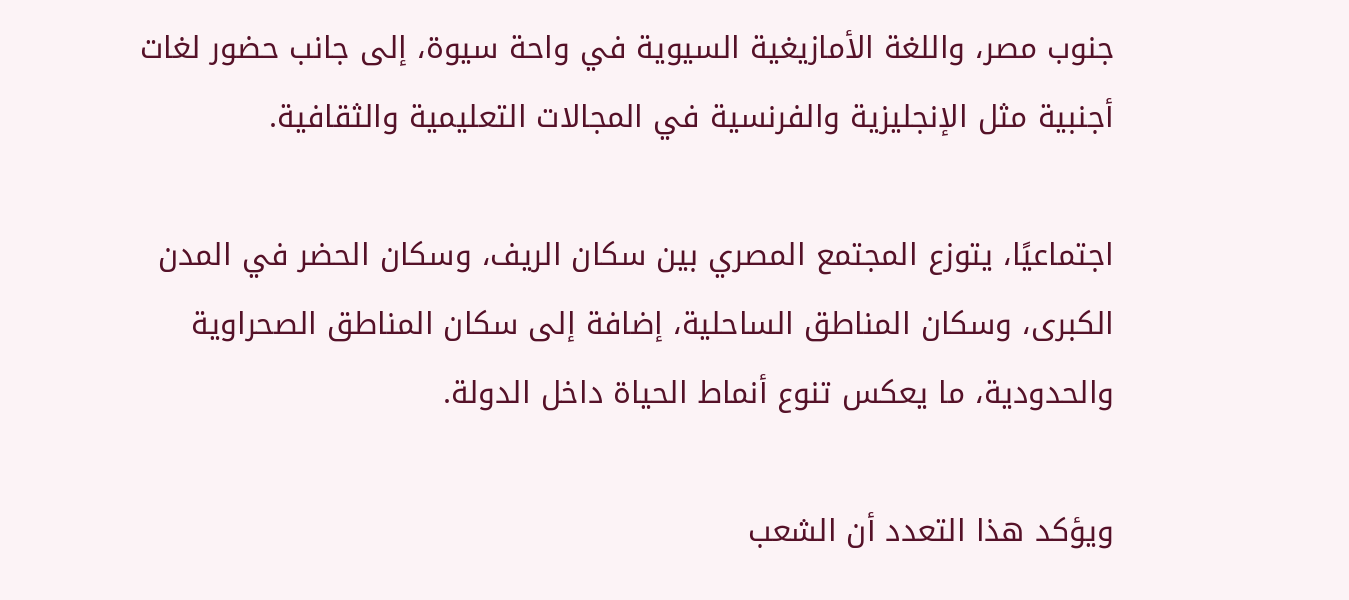جنوب مصر، واللغة الأمازيغية السيوية في واحة سيوة، إلى جانب حضور لغات أجنبية مثل الإنجليزية والفرنسية في المجالات التعليمية والثقافية.

اجتماعيًا، يتوزع المجتمع المصري بين سكان الريف، وسكان الحضر في المدن الكبرى، وسكان المناطق الساحلية، إضافة إلى سكان المناطق الصحراوية والحدودية، ما يعكس تنوع أنماط الحياة داخل الدولة.

ويؤكد هذا التعدد أن الشعب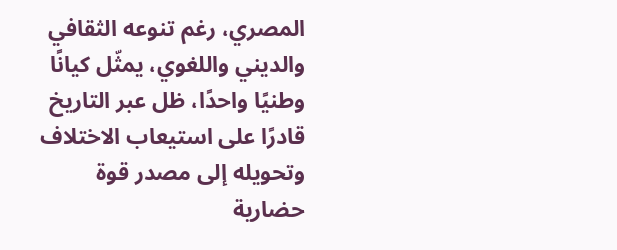المصري، رغم تنوعه الثقافي والديني واللغوي، يمثّل كيانًا وطنيًا واحدًا، ظل عبر التاريخ قادرًا على استيعاب الاختلاف وتحويله إلى مصدر قوة حضارية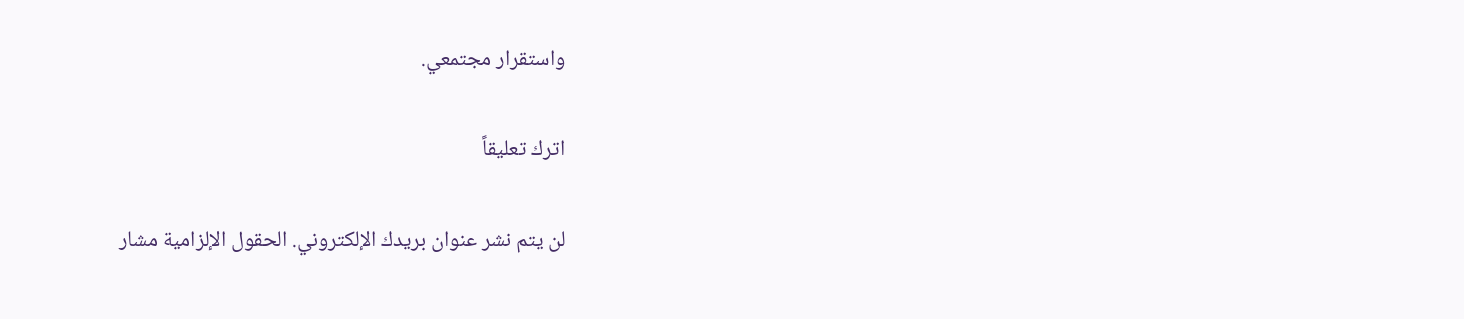واستقرار مجتمعي.

اترك تعليقاً

لن يتم نشر عنوان بريدك الإلكتروني. الحقول الإلزامية مشار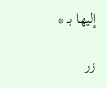إليها بـ *

زر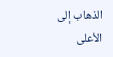الذهاب إلى الأعلى